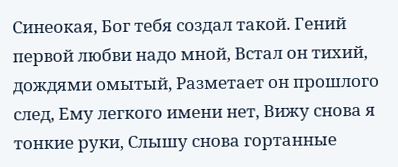Синеокая, Бог тебя создал такой. Гений первой любви надо мной, Встал он тихий, дождями омытый, Разметает он прошлого след, Ему легкого имени нет, Вижу снова я тонкие руки, Слышу снова гортанные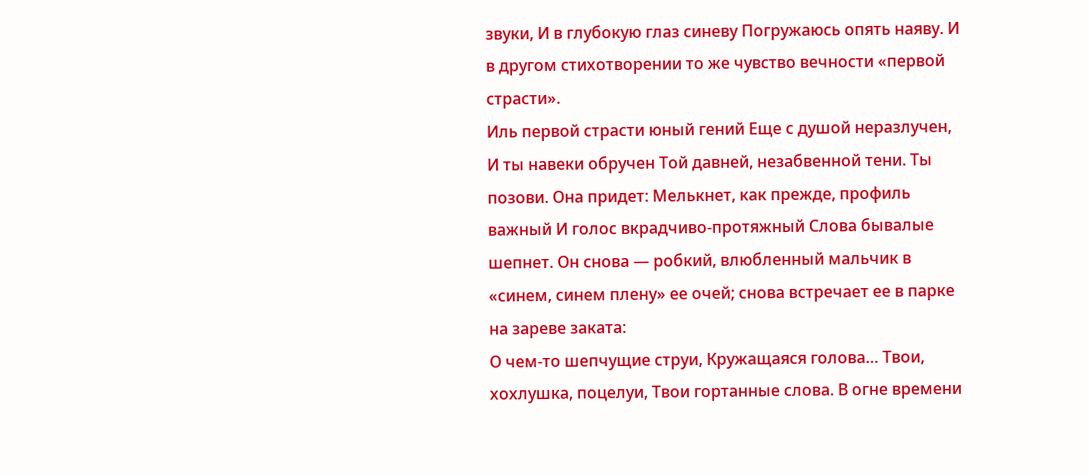звуки, И в глубокую глаз синеву Погружаюсь опять наяву. И в другом стихотворении то же чувство вечности «первой страсти».
Иль первой страсти юный гений Еще с душой неразлучен, И ты навеки обручен Той давней, незабвенной тени. Ты позови. Она придет: Мелькнет, как прежде, профиль важный И голос вкрадчиво-протяжный Слова бывалые шепнет. Он снова — робкий, влюбленный мальчик в «синем, синем плену» ее очей; снова встречает ее в парке на зареве заката:
О чем-то шепчущие струи, Кружащаяся голова… Твои, хохлушка, поцелуи, Твои гортанные слова. В огне времени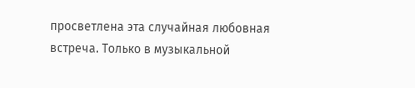просветлена эта случайная любовная встреча. Только в музыкальной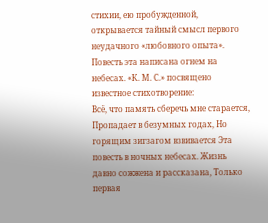стихии, ею пробужденной, открывается тайный смысл первого неудачного «любовного опыта». Повесть эта написана огнем на небесах. «К. М. С.» посвящено известное стихотворение:
Всё, что память сберечь мне старается, Пропадает в безумных годах, Но горящим зигзагом взвивается Эта повесть в ночных небесах. Жизнь давно сожжена и рассказана, Только первая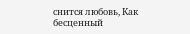снится любовь, Как бесценный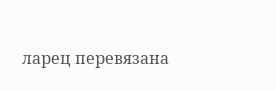ларец перевязана